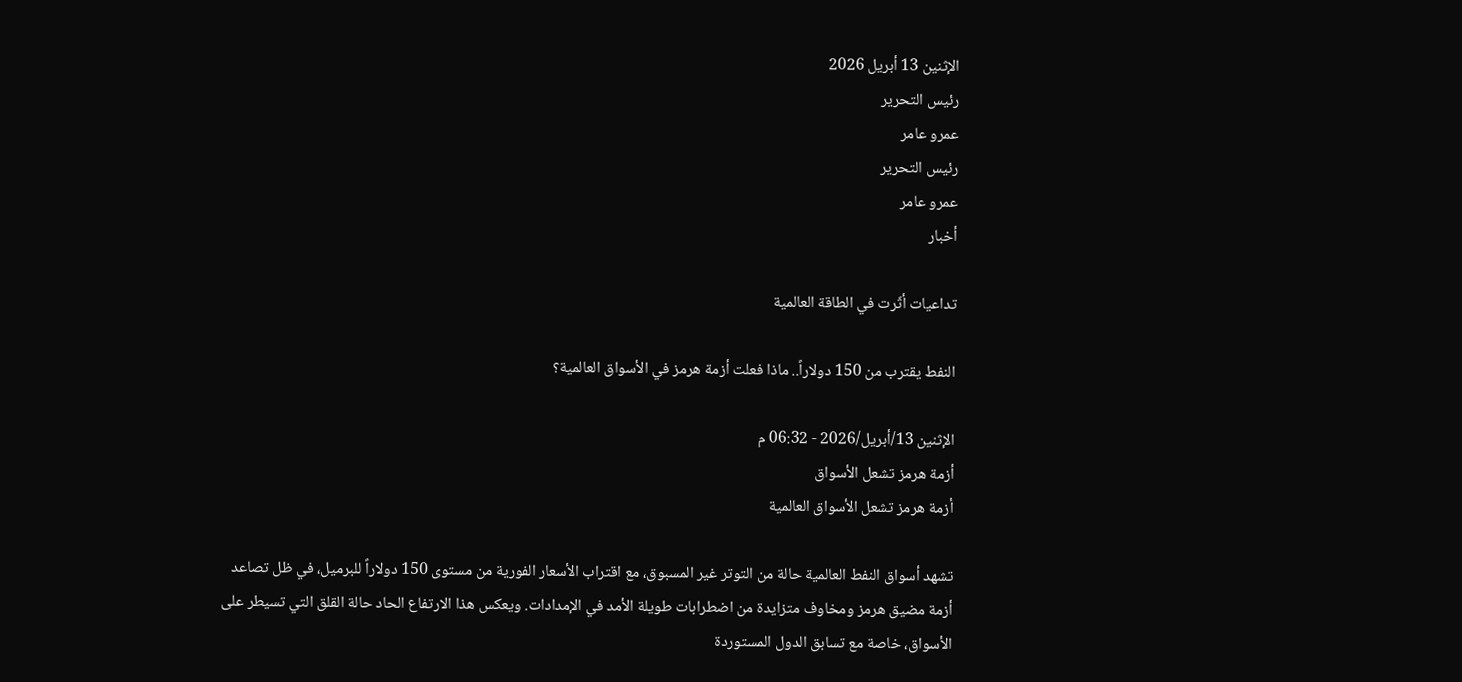الإثنين 13 أبريل 2026
رئيس التحرير
عمرو عامر
رئيس التحرير
عمرو عامر
أخبار

تداعيات أثّرت في الطاقة العالمية

النفط يقترب من 150 دولاراً.. ماذا فعلت أزمة هرمز في الأسواق العالمية؟

الإثنين 13/أبريل/2026 - 06:32 م
أزمة هرمز تشعل الأسواق
أزمة هرمز تشعل الأسواق العالمية

تشهد أسواق النفط العالمية حالة من التوتر غير المسبوق، مع اقتراب الأسعار الفورية من مستوى 150 دولاراً للبرميل، في ظل تصاعد أزمة مضيق هرمز ومخاوف متزايدة من اضطرابات طويلة الأمد في الإمدادات. ويعكس هذا الارتفاع الحاد حالة القلق التي تسيطر على الأسواق، خاصة مع تسابق الدول المستوردة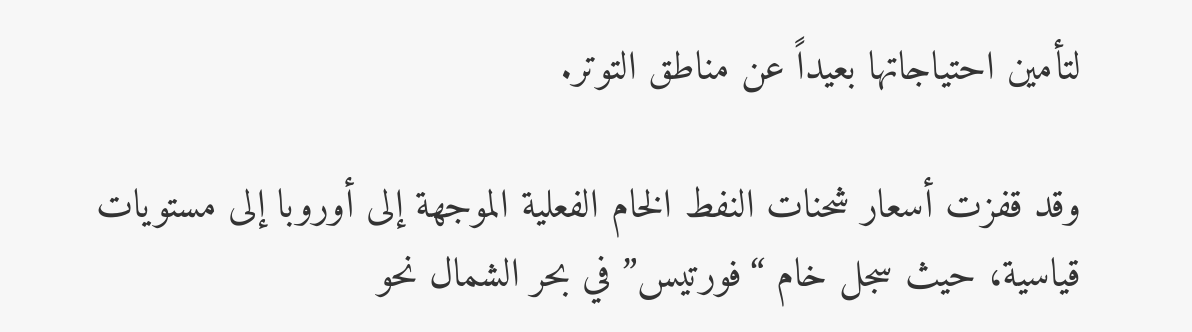لتأمين احتياجاتها بعيداً عن مناطق التوتر.

وقد قفزت أسعار شحنات النفط الخام الفعلية الموجهة إلى أوروبا إلى مستويات قياسية، حيث سجل خام “فورتيس” في بحر الشمال نحو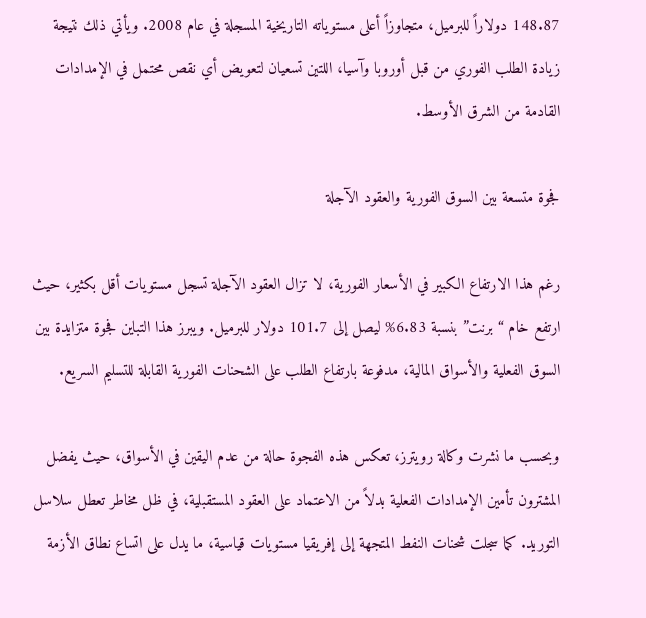148.87 دولاراً للبرميل، متجاوزاً أعلى مستوياته التاريخية المسجلة في عام 2008. ويأتي ذلك نتيجة زيادة الطلب الفوري من قبل أوروبا وآسيا، اللتين تسعيان لتعويض أي نقص محتمل في الإمدادات القادمة من الشرق الأوسط.

فجوة متسعة بين السوق الفورية والعقود الآجلة

رغم هذا الارتفاع الكبير في الأسعار الفورية، لا تزال العقود الآجلة تسجل مستويات أقل بكثير، حيث ارتفع خام “برنت” بنسبة 6.83% ليصل إلى 101.7 دولار للبرميل. ويبرز هذا التباين فجوة متزايدة بين السوق الفعلية والأسواق المالية، مدفوعة بارتفاع الطلب على الشحنات الفورية القابلة للتسليم السريع.

وبحسب ما نشرت وكالة رويترز، تعكس هذه الفجوة حالة من عدم اليقين في الأسواق، حيث يفضل المشترون تأمين الإمدادات الفعلية بدلاً من الاعتماد على العقود المستقبلية، في ظل مخاطر تعطل سلاسل التوريد. كما سجلت شحنات النفط المتجهة إلى إفريقيا مستويات قياسية، ما يدل على اتساع نطاق الأزمة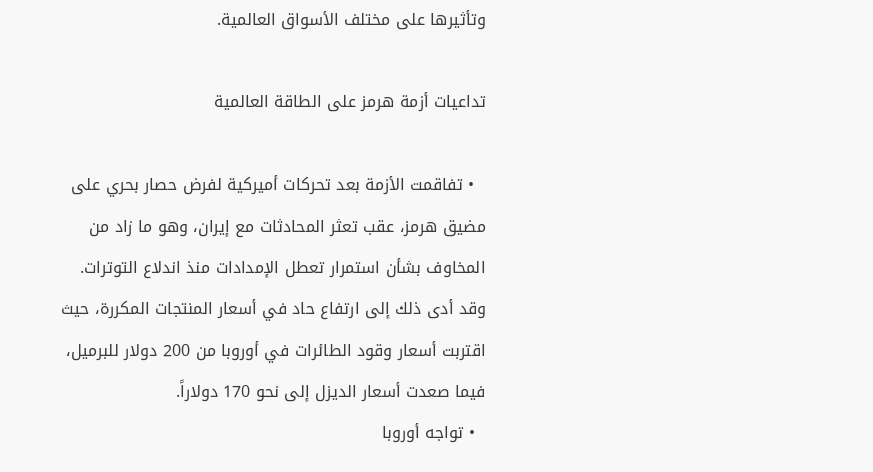وتأثيرها على مختلف الأسواق العالمية.

تداعيات أزمة هرمز على الطاقة العالمية

  • تفاقمت الأزمة بعد تحركات أميركية لفرض حصار بحري على مضيق هرمز، عقب تعثر المحادثات مع إيران، وهو ما زاد من المخاوف بشأن استمرار تعطل الإمدادات منذ اندلاع التوترات. وقد أدى ذلك إلى ارتفاع حاد في أسعار المنتجات المكررة، حيث اقتربت أسعار وقود الطائرات في أوروبا من 200 دولار للبرميل، فيما صعدت أسعار الديزل إلى نحو 170 دولاراً.
  • تواجه أوروبا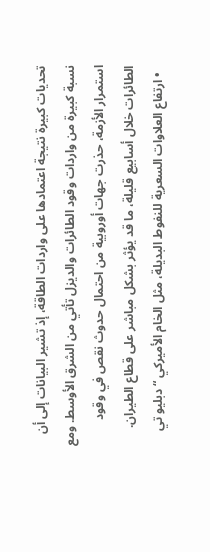تحديات كبيرة نتيجة اعتمادها على واردات الطاقة، إذ تشير البيانات إلى أن نسبة كبيرة من واردات وقود الطائرات والديزل تأتي من الشرق الأوسط. ومع استمرار الأزمة، حذرت جهات أوروبية من احتمال حدوث نقص في وقود الطائرات خلال أسابيع قليلة، ما قد يؤثر بشكل مباشر على قطاع الطيران.
  • ارتفاع العلاوات السعرية للنفوط البديلة، مثل الخام الأميركي “دبليو تي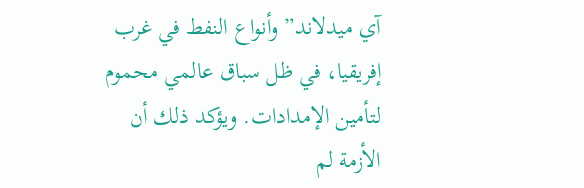آي ميدلاند” وأنواع النفط في غرب إفريقيا، في ظل سباق عالمي محموم لتأمين الإمدادات. ويؤكد ذلك أن الأزمة لم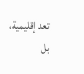تعد إقليمية، بل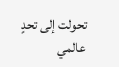تحولت إلى تحدٍ عالمي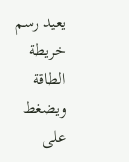يعيد رسم خريطة الطاقة ويضغط على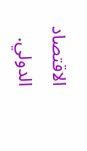الاقتصاد الدولي.